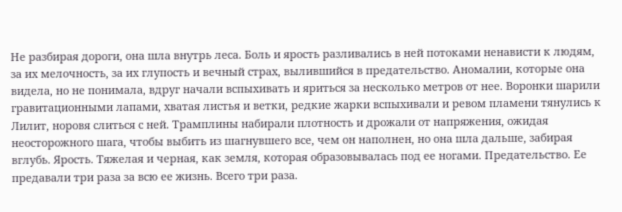Не разбирая дороги, она шла внутрь леса. Боль и ярость разливались в ней потоками ненависти к людям, за их мелочность, за их глупость и вечный страх, вылившийся в предательство. Аномалии, которые она видела, но не понимала, вдруг начали вспыхивать и яриться за несколько метров от нее. Воронки шарили гравитационными лапами, хватая листья и ветки, редкие жарки вспыхивали и ревом пламени тянулись к Лилит, норовя слиться с ней. Трамплины набирали плотность и дрожали от напряжения, ожидая неосторожного шага, чтобы выбить из шагнувшего все, чем он наполнен, но она шла дальше, забирая вглубь. Ярость. Тяжелая и черная, как земля, которая образовывалась под ее ногами. Предательство. Ее предавали три раза за всю ее жизнь. Всего три раза.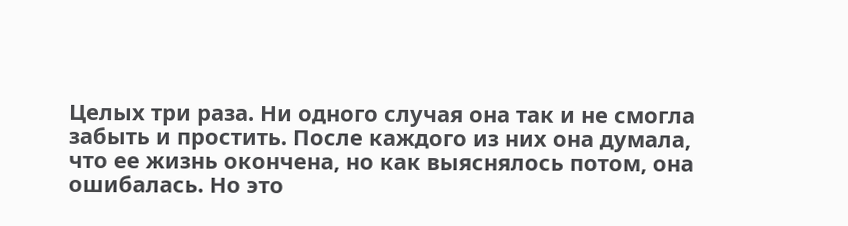Целых три раза. Ни одного случая она так и не смогла забыть и простить. После каждого из них она думала, что ее жизнь окончена, но как выяснялось потом, она ошибалась. Но это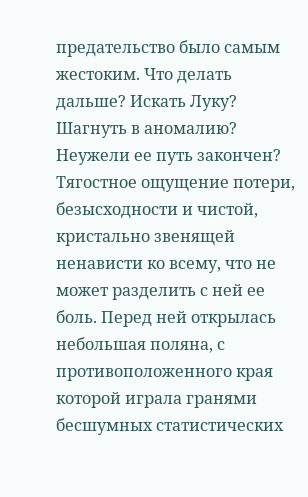предательство было самым жестоким. Что делать дальше? Искать Луку? Шагнуть в аномалию? Неужели ее путь закончен? Тягостное ощущение потери, безысходности и чистой, кристально звенящей ненависти ко всему, что не может разделить с ней ее боль. Перед ней открылась небольшая поляна, с противоположенного края которой играла гранями бесшумных статистических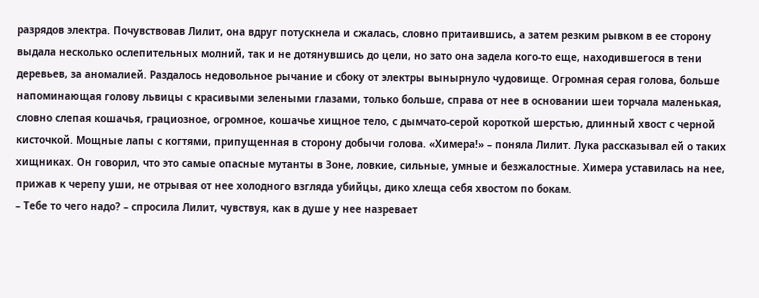разрядов электра. Почувствовав Лилит, она вдруг потускнела и сжалась, словно притаившись, а затем резким рывком в ее сторону выдала несколько ослепительных молний, так и не дотянувшись до цели, но зато она задела кого-то еще, находившегося в тени деревьев, за аномалией. Раздалось недовольное рычание и сбоку от электры вынырнуло чудовище. Огромная серая голова, больше напоминающая голову львицы с красивыми зелеными глазами, только больше, справа от нее в основании шеи торчала маленькая, словно слепая кошачья, грациозное, огромное, кошачье хищное тело, с дымчато-серой короткой шерстью, длинный хвост с черной кисточкой. Мощные лапы с когтями, припущенная в сторону добычи голова. «Химера!» – поняла Лилит. Лука рассказывал ей о таких хищниках. Он говорил, что это самые опасные мутанты в Зоне, ловкие, сильные, умные и безжалостные. Химера уставилась на нее, прижав к черепу уши, не отрывая от нее холодного взгляда убийцы, дико хлеща себя хвостом по бокам.
– Тебе то чего надо? – спросила Лилит, чувствуя, как в душе у нее назревает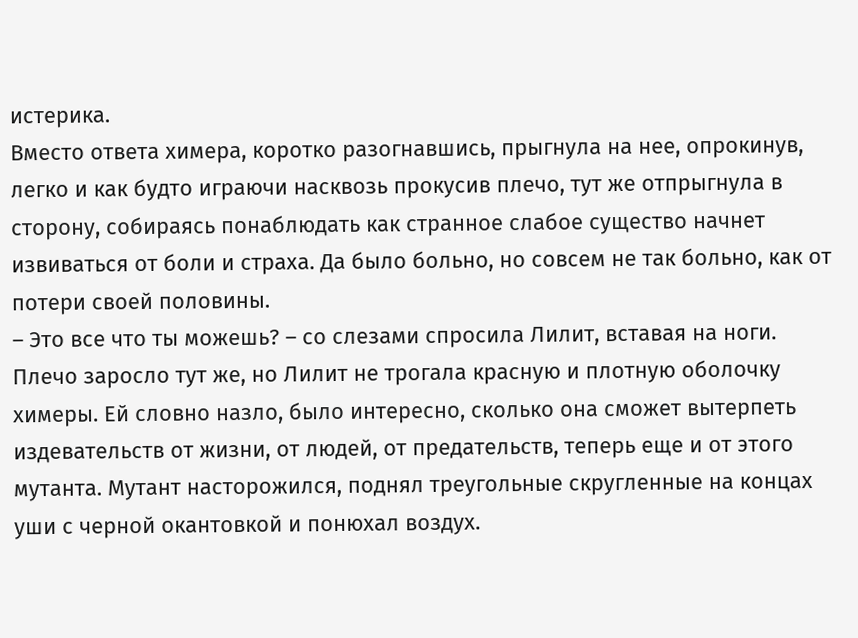истерика.
Вместо ответа химера, коротко разогнавшись, прыгнула на нее, опрокинув, легко и как будто играючи насквозь прокусив плечо, тут же отпрыгнула в сторону, собираясь понаблюдать как странное слабое существо начнет извиваться от боли и страха. Да было больно, но совсем не так больно, как от потери своей половины.
– Это все что ты можешь? – со слезами спросила Лилит, вставая на ноги.
Плечо заросло тут же, но Лилит не трогала красную и плотную оболочку химеры. Ей словно назло, было интересно, сколько она сможет вытерпеть издевательств от жизни, от людей, от предательств, теперь еще и от этого мутанта. Мутант насторожился, поднял треугольные скругленные на концах уши с черной окантовкой и понюхал воздух.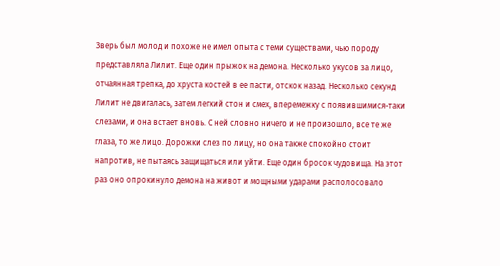Зверь был молод и похоже не имел опыта с теми существами, чью породу представляла Лилит. Еще один прыжок на демона. Несколько укусов за лицо, отчаянная трепка, до хруста костей в ее пасти, отскок назад. Несколько секунд Лилит не двигалась, затем легкий стон и смех, вперемежку с появившимися-таки слезами, и она встает вновь. С ней словно ничего и не произошло, все те же глаза, то же лицо. Дорожки слез по лицу, но она также спокойно стоит напротив, не пытаясь защищаться или уйти. Еще один бросок чудовища. На этот раз оно опрокинуло демона на живот и мощными ударами располосовало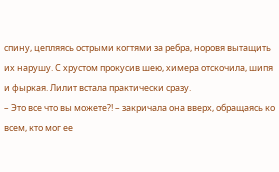спину, цепляясь острыми когтями за ребра, норовя вытащить их нарушу. С хрустом прокусив шею, химера отскочила, шипя и фыркая. Лилит встала практически сразу.
– Это все что вы можете?! – закричала она вверх, обращаясь ко всем, кто мог ее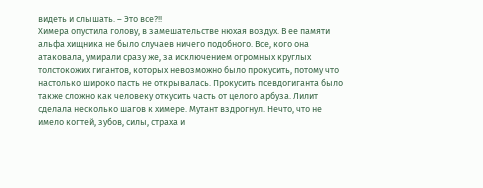видеть и слышать. – Это все?!!
Химера опустила голову, в замешательстве нюхая воздух. В ее памяти альфа хищника не было случаев ничего подобного. Все, кого она атаковала, умирали сразу же, за исключением огромных круглых толстокожих гигантов, которых невозможно было прокусить, потому что настолько широко пасть не открывалась. Прокусить псевдогиганта было также сложно как человеку откусить часть от целого арбуза. Лилит сделала несколько шагов к химере. Мутант вздрогнул. Нечто, что не имело когтей, зубов, силы, страха и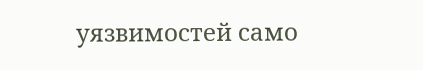уязвимостей само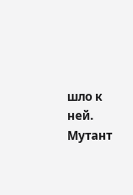шло к ней. Мутант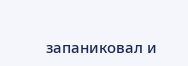запаниковал и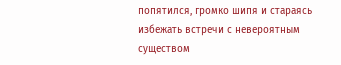попятился, громко шипя и стараясь избежать встречи с невероятным существом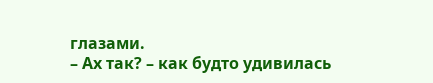глазами.
– Ах так? – как будто удивилась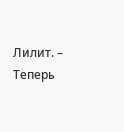Лилит. – Теперь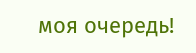моя очередь!